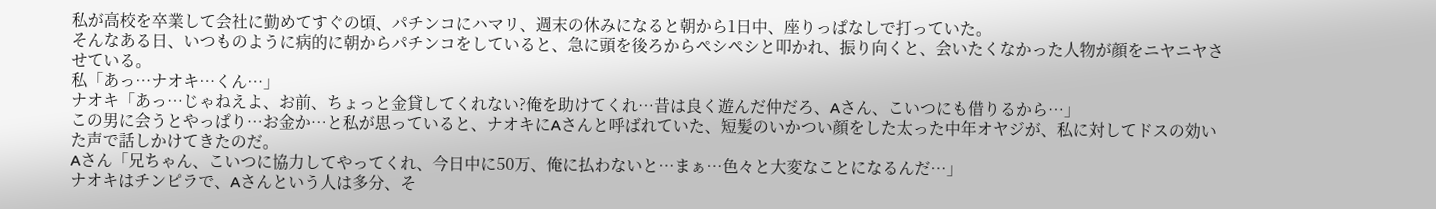私が高校を卒業して会社に勤めてすぐの頃、パチンコにハマリ、週末の休みになると朝から1日中、座りっぱなしで打っていた。
そんなある日、いつものように病的に朝からパチンコをしていると、急に頭を後ろからペシペシと叩かれ、振り向くと、会いたくなかった人物が顔をニヤニヤさせている。
私「あっ…ナオキ…くん…」
ナオキ「あっ…じゃねえよ、お前、ちょっと金貸してくれない?俺を助けてくれ…昔は良く遊んだ仲だろ、Aさん、こいつにも借りるから…」
この男に会うとやっぱり…お金か…と私が思っていると、ナオキにAさんと呼ばれていた、短髪のいかつい顔をした太った中年オヤジが、私に対してドスの効いた声で話しかけてきたのだ。
Aさん「兄ちゃん、こいつに協力してやってくれ、今日中に50万、俺に払わないと…まぁ…色々と大変なことになるんだ…」
ナオキはチンピラで、Aさんという人は多分、そ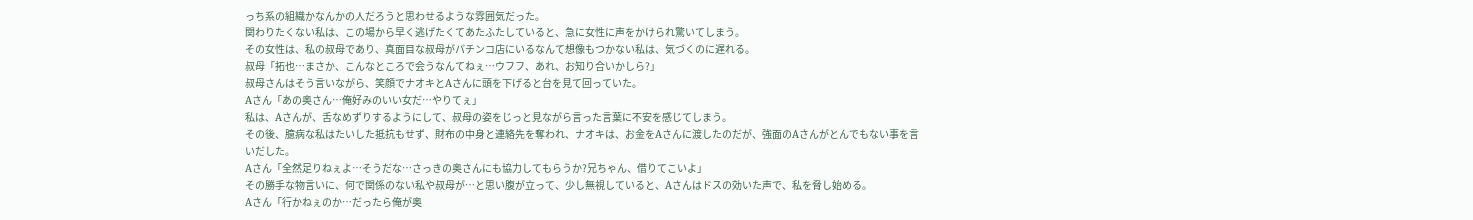っち系の組織かなんかの人だろうと思わせるような雰囲気だった。
関わりたくない私は、この場から早く逃げたくてあたふたしていると、急に女性に声をかけられ驚いてしまう。
その女性は、私の叔母であり、真面目な叔母がパチンコ店にいるなんて想像もつかない私は、気づくのに遅れる。
叔母「拓也…まさか、こんなところで会うなんてねぇ…ウフフ、あれ、お知り合いかしら?」
叔母さんはそう言いながら、笑顔でナオキとAさんに頭を下げると台を見て回っていた。
Aさん「あの奥さん…俺好みのいい女だ…やりてぇ」
私は、Aさんが、舌なめずりするようにして、叔母の姿をじっと見ながら言った言葉に不安を感じてしまう。
その後、臆病な私はたいした抵抗もせず、財布の中身と連絡先を奪われ、ナオキは、お金をAさんに渡したのだが、強面のAさんがとんでもない事を言いだした。
Aさん「全然足りねぇよ…そうだな…さっきの奥さんにも協力してもらうか?兄ちゃん、借りてこいよ」
その勝手な物言いに、何で関係のない私や叔母が…と思い腹が立って、少し無視していると、Aさんはドスの効いた声で、私を脅し始める。
Aさん「行かねぇのか…だったら俺が奥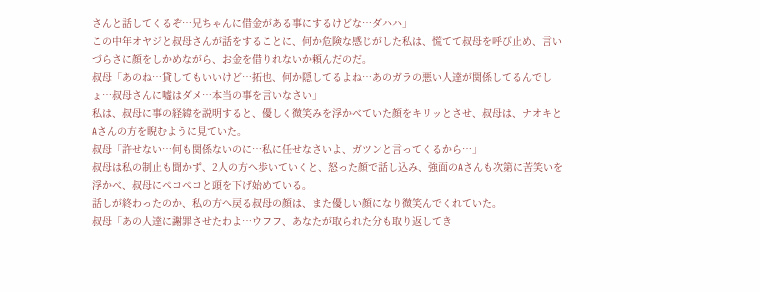さんと話してくるぞ…兄ちゃんに借金がある事にするけどな…ダハハ」
この中年オヤジと叔母さんが話をすることに、何か危険な感じがした私は、慌てて叔母を呼び止め、言いづらさに顔をしかめながら、お金を借りれないか頼んだのだ。
叔母「あのね…貸してもいいけど…拓也、何か隠してるよね…あのガラの悪い人達が関係してるんでしょ…叔母さんに嘘はダメ…本当の事を言いなさい」
私は、叔母に事の経緯を説明すると、優しく微笑みを浮かべていた顔をキリッとさせ、叔母は、ナオキとAさんの方を睨むように見ていた。
叔母「許せない…何も関係ないのに…私に任せなさいよ、ガツンと言ってくるから…」
叔母は私の制止も聞かず、2人の方へ歩いていくと、怒った顔で話し込み、強面のAさんも次第に苦笑いを浮かべ、叔母にペコペコと頭を下げ始めている。
話しが終わったのか、私の方へ戻る叔母の顔は、また優しい顔になり微笑んでくれていた。
叔母「あの人達に謝罪させたわよ…ウフフ、あなたが取られた分も取り返してき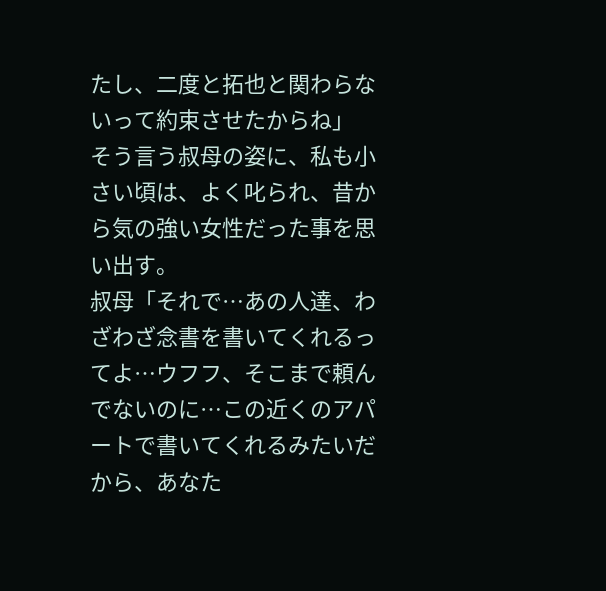たし、二度と拓也と関わらないって約束させたからね」
そう言う叔母の姿に、私も小さい頃は、よく叱られ、昔から気の強い女性だった事を思い出す。
叔母「それで…あの人達、わざわざ念書を書いてくれるってよ…ウフフ、そこまで頼んでないのに…この近くのアパートで書いてくれるみたいだから、あなた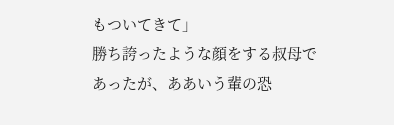もついてきて」
勝ち誇ったような顔をする叔母であったが、ああいう輩の恐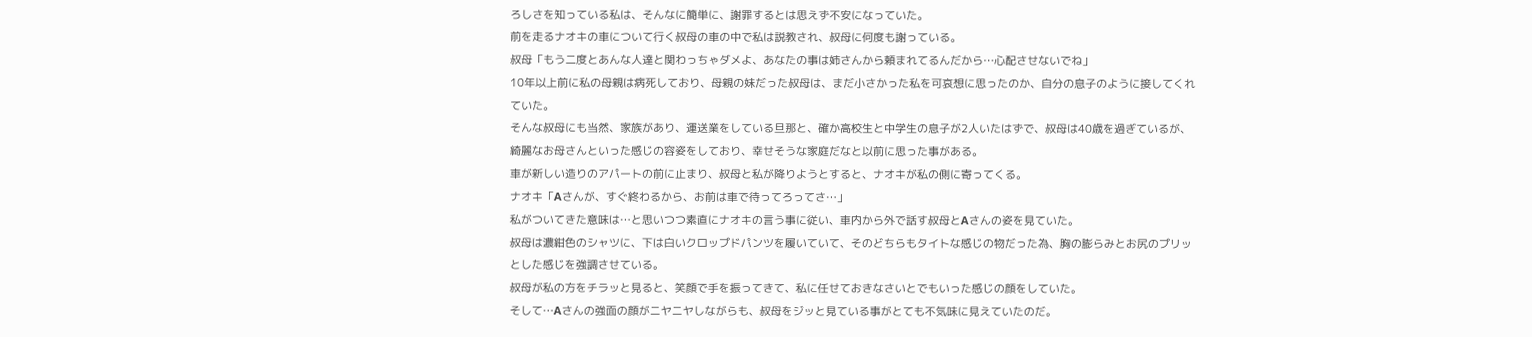ろしさを知っている私は、そんなに簡単に、謝罪するとは思えず不安になっていた。
前を走るナオキの車について行く叔母の車の中で私は説教され、叔母に何度も謝っている。
叔母「もう二度とあんな人達と関わっちゃダメよ、あなたの事は姉さんから頼まれてるんだから…心配させないでね」
10年以上前に私の母親は病死しており、母親の妹だった叔母は、まだ小さかった私を可哀想に思ったのか、自分の息子のように接してくれていた。
そんな叔母にも当然、家族があり、運送業をしている旦那と、確か高校生と中学生の息子が2人いたはずで、叔母は40歳を過ぎているが、綺麗なお母さんといった感じの容姿をしており、幸せそうな家庭だなと以前に思った事がある。
車が新しい造りのアパートの前に止まり、叔母と私が降りようとすると、ナオキが私の側に寄ってくる。
ナオキ「Aさんが、すぐ終わるから、お前は車で待ってろってさ…」
私がついてきた意味は…と思いつつ素直にナオキの言う事に従い、車内から外で話す叔母とAさんの姿を見ていた。
叔母は濃紺色のシャツに、下は白いクロップドパンツを履いていて、そのどちらもタイトな感じの物だった為、胸の膨らみとお尻のプリッとした感じを強調させている。
叔母が私の方をチラッと見ると、笑顔で手を振ってきて、私に任せておきなさいとでもいった感じの顔をしていた。
そして…Aさんの強面の顔がニヤニヤしながらも、叔母をジッと見ている事がとても不気味に見えていたのだ。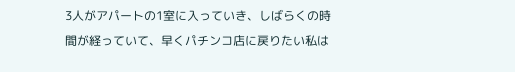3人がアパートの1室に入っていき、しばらくの時間が経っていて、早くパチンコ店に戻りたい私は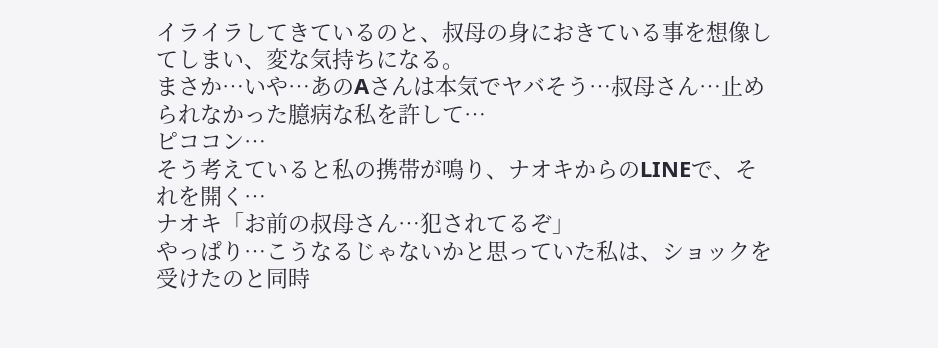イライラしてきているのと、叔母の身におきている事を想像してしまい、変な気持ちになる。
まさか…いや…あのAさんは本気でヤバそう…叔母さん…止められなかった臆病な私を許して…
ピココン…
そう考えていると私の携帯が鳴り、ナオキからのLINEで、それを開く…
ナオキ「お前の叔母さん…犯されてるぞ」
やっぱり…こうなるじゃないかと思っていた私は、ショックを受けたのと同時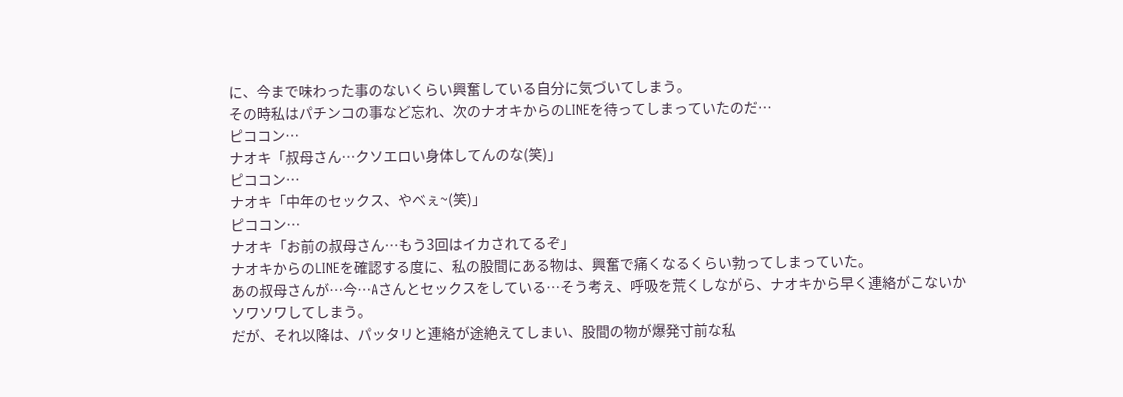に、今まで味わった事のないくらい興奮している自分に気づいてしまう。
その時私はパチンコの事など忘れ、次のナオキからのLINEを待ってしまっていたのだ…
ピココン…
ナオキ「叔母さん…クソエロい身体してんのな(笑)」
ピココン…
ナオキ「中年のセックス、やべぇ~(笑)」
ピココン…
ナオキ「お前の叔母さん…もう3回はイカされてるぞ」
ナオキからのLINEを確認する度に、私の股間にある物は、興奮で痛くなるくらい勃ってしまっていた。
あの叔母さんが…今…Aさんとセックスをしている…そう考え、呼吸を荒くしながら、ナオキから早く連絡がこないかソワソワしてしまう。
だが、それ以降は、パッタリと連絡が途絶えてしまい、股間の物が爆発寸前な私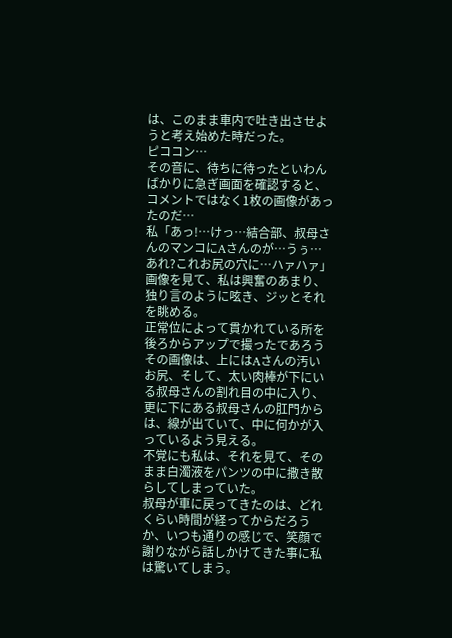は、このまま車内で吐き出させようと考え始めた時だった。
ピココン…
その音に、待ちに待ったといわんばかりに急ぎ画面を確認すると、コメントではなく1枚の画像があったのだ…
私「あっ!…けっ…結合部、叔母さんのマンコにAさんのが…うぅ…あれ?これお尻の穴に…ハァハァ」
画像を見て、私は興奮のあまり、独り言のように呟き、ジッとそれを眺める。
正常位によって貫かれている所を後ろからアップで撮ったであろうその画像は、上にはAさんの汚いお尻、そして、太い肉棒が下にいる叔母さんの割れ目の中に入り、更に下にある叔母さんの肛門からは、線が出ていて、中に何かが入っているよう見える。
不覚にも私は、それを見て、そのまま白濁液をパンツの中に撒き散らしてしまっていた。
叔母が車に戻ってきたのは、どれくらい時間が経ってからだろうか、いつも通りの感じで、笑顔で謝りながら話しかけてきた事に私は驚いてしまう。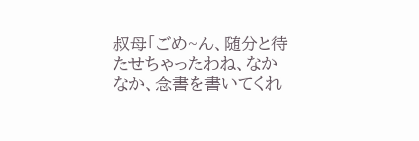叔母「ごめ~ん、随分と待たせちゃったわね、なかなか、念書を書いてくれ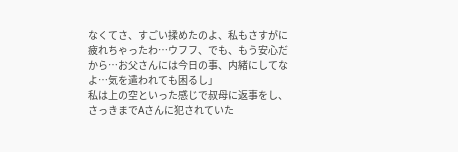なくてさ、すごい揉めたのよ、私もさすがに疲れちゃったわ…ウフフ、でも、もう安心だから…お父さんには今日の事、内緒にしてなよ…気を遣われても困るし」
私は上の空といった感じで叔母に返事をし、さっきまでAさんに犯されていた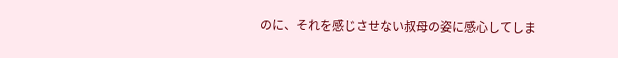のに、それを感じさせない叔母の姿に感心してしま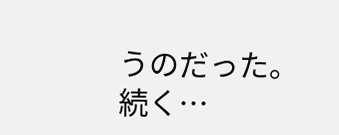うのだった。
続く…